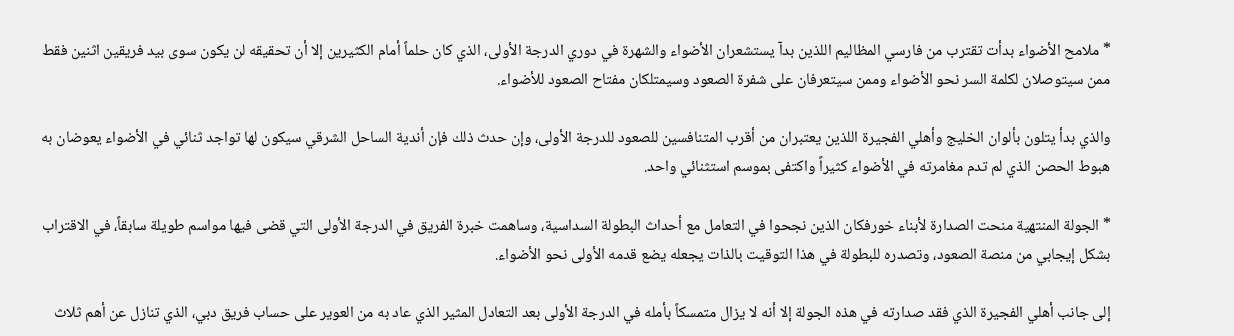* ملامح الأضواء بدأت تقترب من فارسي المظاليم اللذين بدآ يستشعران الأضواء والشهرة في دوري الدرجة الأولى، الذي كان حلماً أمام الكثيرين إلا أن تحقيقه لن يكون سوى بيد فريقين اثنين فقط ممن سيتوصلان لكلمة السر نحو الأضواء وممن سيتعرفان على شفرة الصعود وسيمتلكان مفتاح الصعود للأضواء.

والذي بدأ يتلون بألوان الخليج وأهلي الفجيرة اللذين يعتبران من أقرب المتنافسين للصعود للدرجة الأولى، وإن حدث ذلك فإن أندية الساحل الشرقي سيكون لها تواجد ثنائي في الأضواء يعوضان به هبوط الحصن الذي لم تدم مغامرته في الأضواء كثيراً واكتفى بموسم استثنائي واحد.

* الجولة المنتهية منحت الصدارة لأبناء خورفكان الذين نجحوا في التعامل مع أحداث البطولة السداسية، وساهمت خبرة الفريق في الدرجة الأولى التي قضى فيها مواسم طويلة سابقاً، في الاقتراب بشكل إيجابي من منصة الصعود، وتصدره للبطولة في هذا التوقيت بالذات يجعله يضع قدمه الأولى نحو الأضواء.

إلى جانب أهلي الفجيرة الذي فقد صدارته في هذه الجولة إلا أنه لا يزال متمسكاً بأمله في الدرجة الأولى بعد التعادل المثير الذي عاد به من العوير على حساب فريق دبي، الذي تنازل عن أهم ثلاث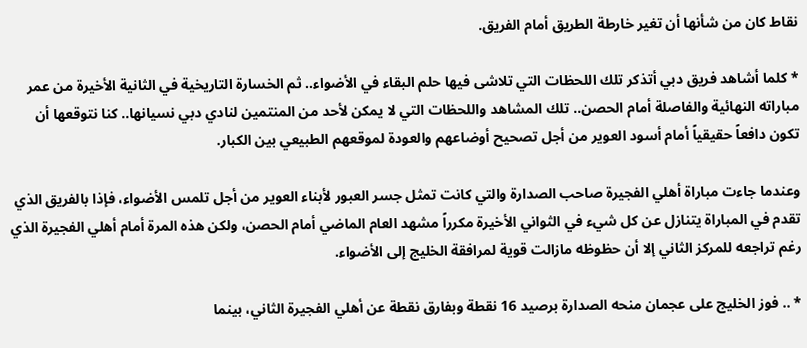نقاط كان من شأنها أن تغير خارطة الطريق أمام الفريق.

* كلما أشاهد فريق دبي أتذكر تلك اللحظات التي تلاشى فيها حلم البقاء في الأضواء.. ثم الخسارة التاريخية في الثانية الأخيرة من عمر مباراته النهائية والفاصلة أمام الحصن.. تلك المشاهد واللحظات التي لا يمكن لأحد من المنتمين لنادي دبي نسيانها.. كنا نتوقعها أن تكون دافعاً حقيقياً أمام أسود العوير من أجل تصحيح أوضاعهم والعودة لموقعهم الطبيعي بين الكبار.

وعندما جاءت مباراة أهلي الفجيرة صاحب الصدارة والتي كانت تمثل جسر العبور لأبناء العوير من أجل تلمس الأضواء، فإذا بالفريق الذي تقدم في المباراة يتنازل عن كل شيء في الثواني الأخيرة مكرراً مشهد العام الماضي أمام الحصن، ولكن هذه المرة أمام أهلي الفجيرة الذي رغم تراجعه للمركز الثاني إلا أن حظوظه مازالت قوية لمرافقة الخليج إلى الأضواء.

* .. فوز الخليج على عجمان منحه الصدارة برصيد 16 نقطة وبفارق نقطة عن أهلي الفجيرة الثاني، بينما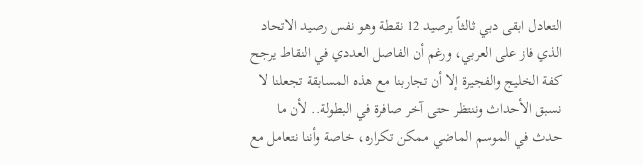التعادل ابقى دبي ثالثاً برصيد 12 نقطة وهو نفس رصيد الاتحاد الذي فاز على العربي، ورغم أن الفاصل العددي في النقاط يرجح كفة الخليج والفجيرة إلا أن تجاربنا مع هذه المسابقة تجعلنا لا نسبق الأحداث وننتظر حتى آخر صافرة في البطولة.. لأن ما حدث في الموسم الماضي ممكن تكراره، خاصة وأننا نتعامل مع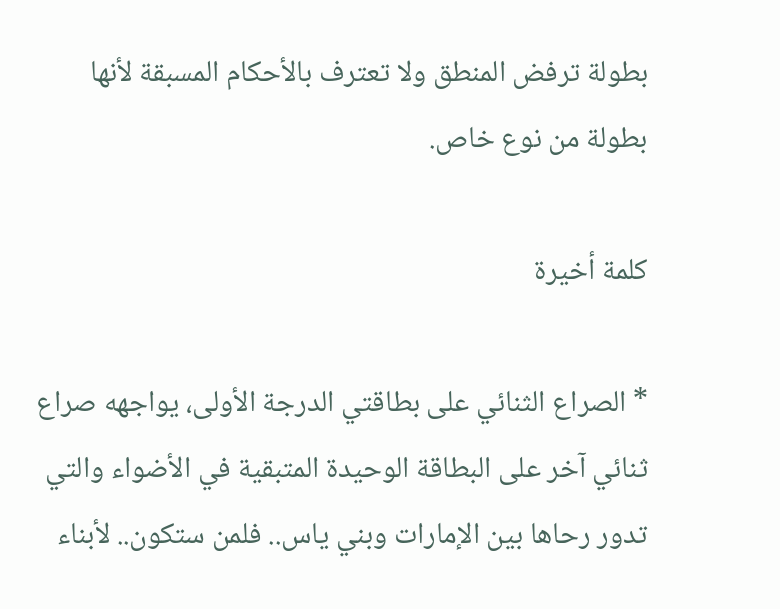بطولة ترفض المنطق ولا تعترف بالأحكام المسبقة لأنها بطولة من نوع خاص.

كلمة أخيرة

* الصراع الثنائي على بطاقتي الدرجة الأولى، يواجهه صراع ثنائي آخر على البطاقة الوحيدة المتبقية في الأضواء والتي تدور رحاها بين الإمارات وبني ياس.. فلمن ستكون.. لأبناء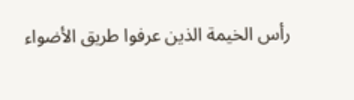رأس الخيمة الذين عرفوا طريق الأضواء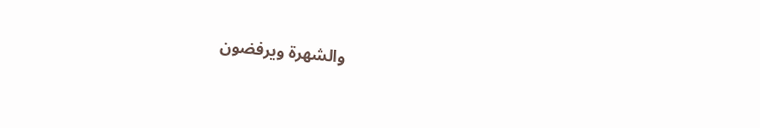والشهرة ويرفضون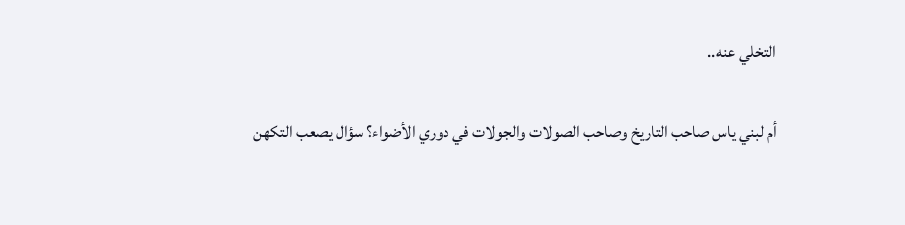التخلي عنه..

أم لبني ياس صاحب التاريخ وصاحب الصولات والجولات في دوري الأضواء؟ سؤال يصعب التكهن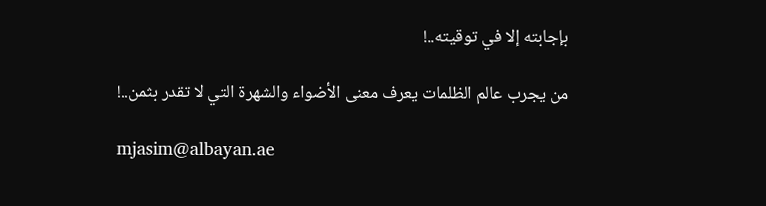بإجابته إلا في توقيته..!

من يجرب عالم الظلمات يعرف معنى الأضواء والشهرة التي لا تقدر بثمن..!

mjasim@albayan.ae